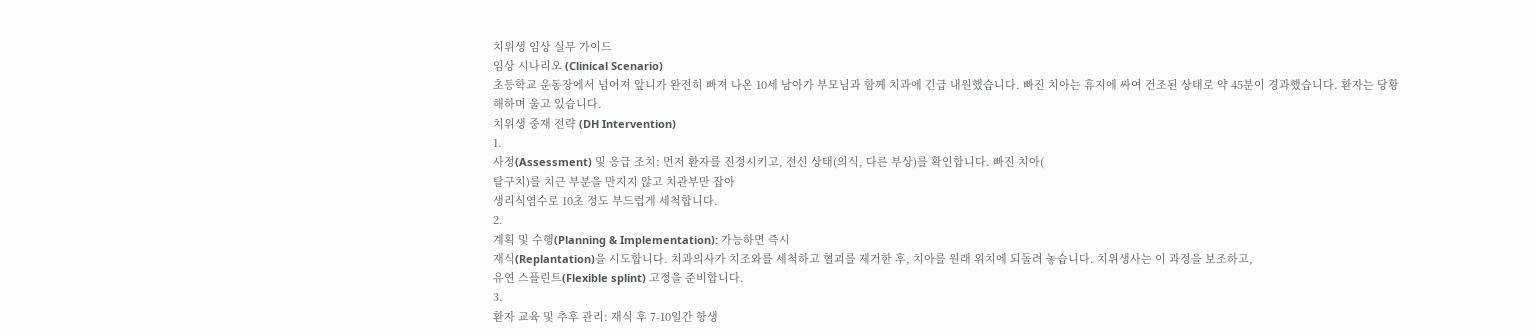치위생 임상 실무 가이드
임상 시나리오 (Clinical Scenario)
초등학교 운동장에서 넘어져 앞니가 완전히 빠져 나온 10세 남아가 부모님과 함께 치과에 긴급 내원했습니다. 빠진 치아는 휴지에 싸여 건조된 상태로 약 45분이 경과했습니다. 환자는 당황해하며 울고 있습니다.
치위생 중재 전략 (DH Intervention)
1.
사정(Assessment) 및 응급 조치: 먼저 환자를 진정시키고, 전신 상태(의식, 다른 부상)를 확인합니다. 빠진 치아(
탈구치)를 치근 부분을 만지지 않고 치관부만 잡아
생리식염수로 10초 정도 부드럽게 세척합니다.
2.
계획 및 수행(Planning & Implementation): 가능하면 즉시
재식(Replantation)을 시도합니다. 치과의사가 치조와를 세척하고 혈괴를 제거한 후, 치아를 원래 위치에 되돌려 놓습니다. 치위생사는 이 과정을 보조하고,
유연 스플린트(Flexible splint) 고정을 준비합니다.
3.
환자 교육 및 추후 관리: 재식 후 7-10일간 항생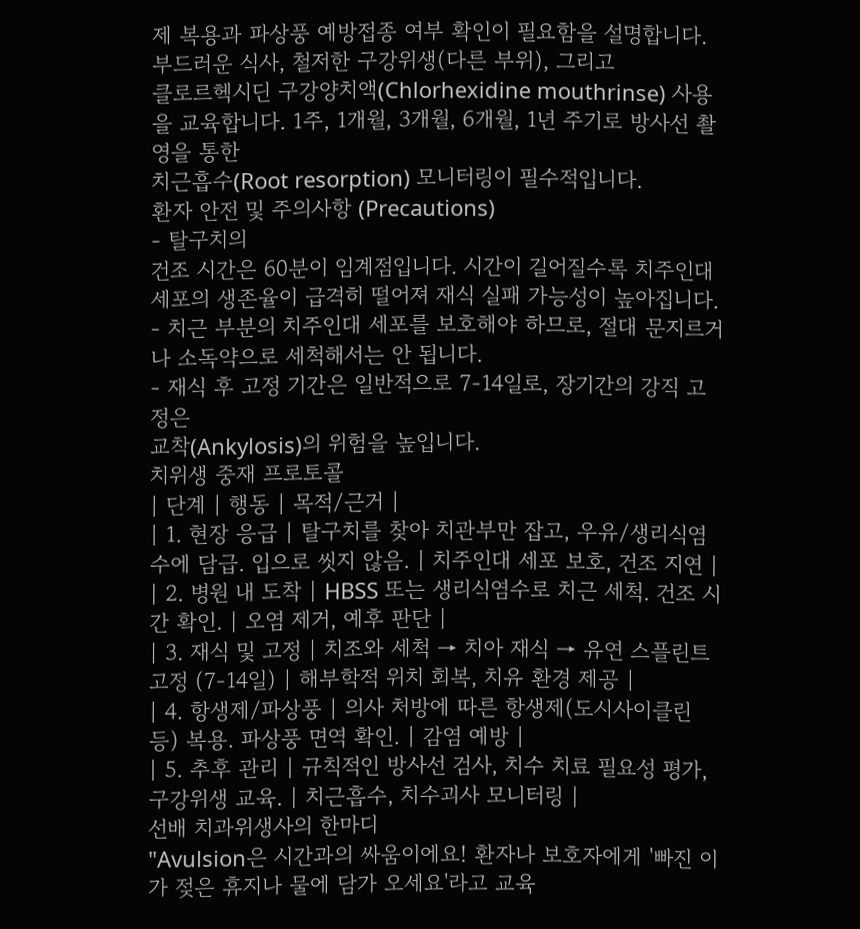제 복용과 파상풍 예방접종 여부 확인이 필요함을 설명합니다. 부드러운 식사, 철저한 구강위생(다른 부위), 그리고
클로르헥시딘 구강양치액(Chlorhexidine mouthrinse) 사용을 교육합니다. 1주, 1개월, 3개월, 6개월, 1년 주기로 방사선 촬영을 통한
치근흡수(Root resorption) 모니터링이 필수적입니다.
환자 안전 및 주의사항 (Precautions)
- 탈구치의
건조 시간은 60분이 임계점입니다. 시간이 길어질수록 치주인대 세포의 생존율이 급격히 떨어져 재식 실패 가능성이 높아집니다.
- 치근 부분의 치주인대 세포를 보호해야 하므로, 절대 문지르거나 소독약으로 세척해서는 안 됩니다.
- 재식 후 고정 기간은 일반적으로 7-14일로, 장기간의 강직 고정은
교착(Ankylosis)의 위험을 높입니다.
치위생 중재 프로토콜
| 단계 | 행동 | 목적/근거 |
| 1. 현장 응급 | 탈구치를 찾아 치관부만 잡고, 우유/생리식염수에 담급. 입으로 씻지 않음. | 치주인대 세포 보호, 건조 지연 |
| 2. 병원 내 도착 | HBSS 또는 생리식염수로 치근 세척. 건조 시간 확인. | 오염 제거, 예후 판단 |
| 3. 재식 및 고정 | 치조와 세척 → 치아 재식 → 유연 스플린트 고정 (7-14일) | 해부학적 위치 회복, 치유 환경 제공 |
| 4. 항생제/파상풍 | 의사 처방에 따른 항생제(도시사이클린 등) 복용. 파상풍 면역 확인. | 감염 예방 |
| 5. 추후 관리 | 규칙적인 방사선 검사, 치수 치료 필요성 평가, 구강위생 교육. | 치근흡수, 치수괴사 모니터링 |
선배 치과위생사의 한마디
"Avulsion은 시간과의 싸움이에요! 환자나 보호자에게 '빠진 이가 젖은 휴지나 물에 담가 오세요'라고 교육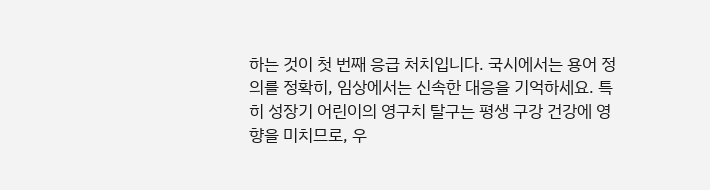하는 것이 첫 번째 응급 처치입니다. 국시에서는 용어 정의를 정확히, 임상에서는 신속한 대응을 기억하세요. 특히 성장기 어린이의 영구치 탈구는 평생 구강 건강에 영향을 미치므로, 우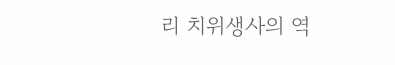리 치위생사의 역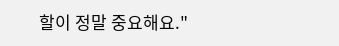할이 정말 중요해요."